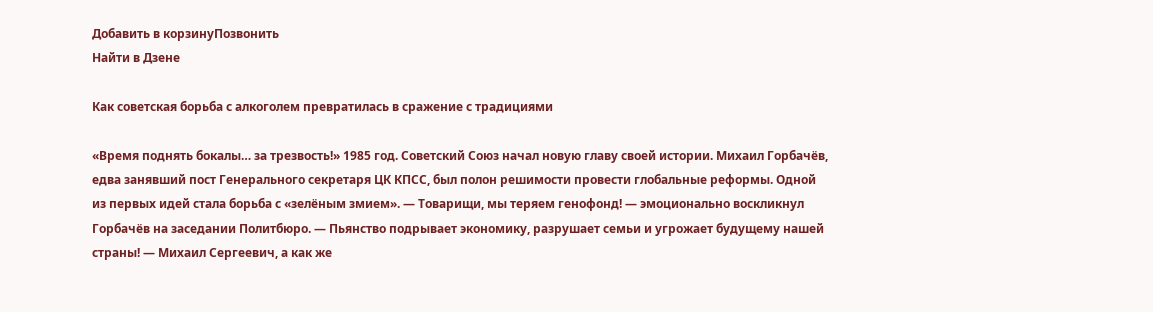Добавить в корзинуПозвонить
Найти в Дзене

Как советская борьба с алкоголем превратилась в сражение с традициями

«Время поднять бокалы… за трезвость!» 1985 год. Советский Союз начал новую главу своей истории. Михаил Горбачёв, едва занявший пост Генерального секретаря ЦК КПСС, был полон решимости провести глобальные реформы. Одной из первых идей стала борьба с «зелёным змием». — Товарищи, мы теряем генофонд! — эмоционально воскликнул Горбачёв на заседании Политбюро. — Пьянство подрывает экономику, разрушает семьи и угрожает будущему нашей страны! — Михаил Сергеевич, а как же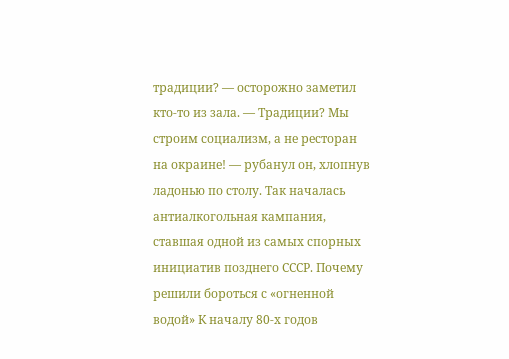традиции? — осторожно заметил кто-то из зала. — Традиции? Мы строим социализм, а не ресторан на окраине! — рубанул он, хлопнув ладонью по столу. Так началась антиалкогольная кампания, ставшая одной из самых спорных инициатив позднего СССР. Почему решили бороться с «огненной водой» К началу 80-х годов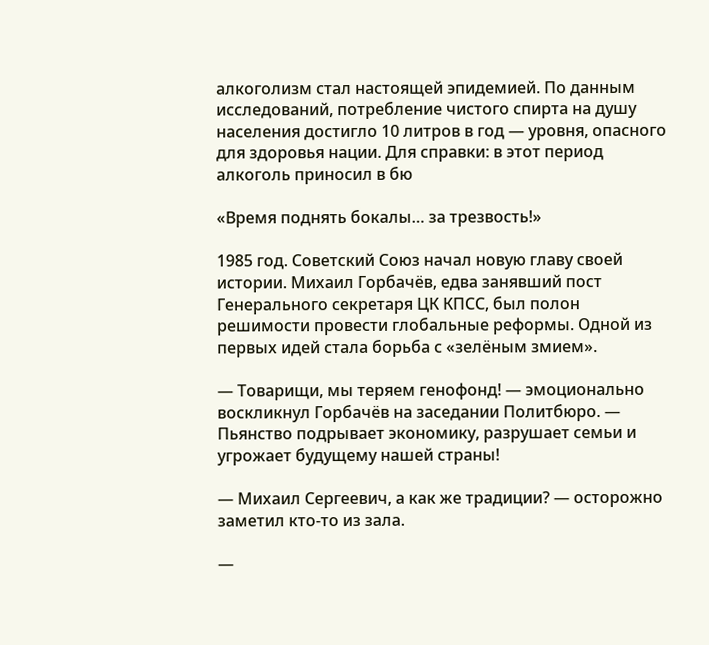алкоголизм стал настоящей эпидемией. По данным исследований, потребление чистого спирта на душу населения достигло 10 литров в год — уровня, опасного для здоровья нации. Для справки: в этот период алкоголь приносил в бю

«Время поднять бокалы… за трезвость!»

1985 год. Советский Союз начал новую главу своей истории. Михаил Горбачёв, едва занявший пост Генерального секретаря ЦК КПСС, был полон решимости провести глобальные реформы. Одной из первых идей стала борьба с «зелёным змием».

— Товарищи, мы теряем генофонд! — эмоционально воскликнул Горбачёв на заседании Политбюро. — Пьянство подрывает экономику, разрушает семьи и угрожает будущему нашей страны!

— Михаил Сергеевич, а как же традиции? — осторожно заметил кто-то из зала.

—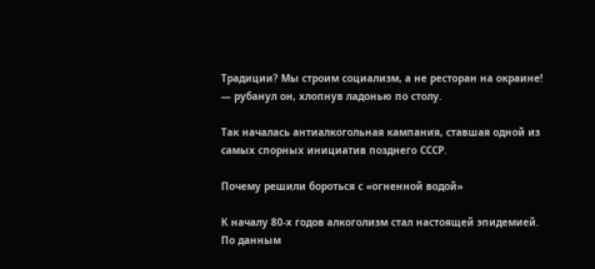Традиции? Мы строим социализм, а не ресторан на окраине! — рубанул он, хлопнув ладонью по столу.

Так началась антиалкогольная кампания, ставшая одной из самых спорных инициатив позднего СССР.

Почему решили бороться с «огненной водой»

К началу 80-х годов алкоголизм стал настоящей эпидемией. По данным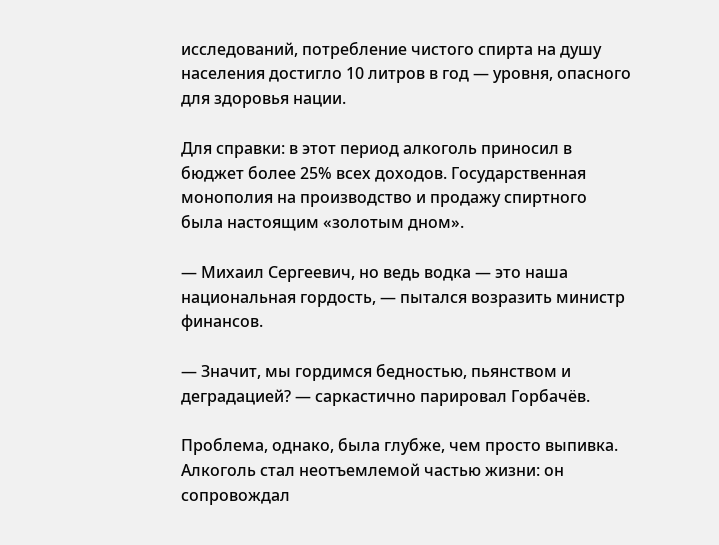исследований, потребление чистого спирта на душу населения достигло 10 литров в год — уровня, опасного для здоровья нации.

Для справки: в этот период алкоголь приносил в бюджет более 25% всех доходов. Государственная монополия на производство и продажу спиртного была настоящим «золотым дном».

— Михаил Сергеевич, но ведь водка — это наша национальная гордость, — пытался возразить министр финансов.

— Значит, мы гордимся бедностью, пьянством и деградацией? — саркастично парировал Горбачёв.

Проблема, однако, была глубже, чем просто выпивка. Алкоголь стал неотъемлемой частью жизни: он сопровождал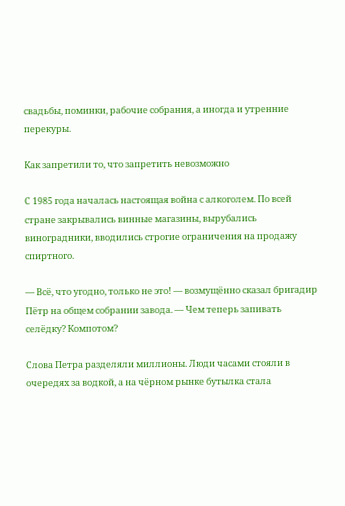свадьбы, поминки, рабочие собрания, а иногда и утренние перекуры.

Как запретили то, что запретить невозможно

С 1985 года началась настоящая война с алкоголем. По всей стране закрывались винные магазины, вырубались виноградники, вводились строгие ограничения на продажу спиртного.

— Всё, что угодно, только не это! — возмущённо сказал бригадир Пётр на общем собрании завода. — Чем теперь запивать селёдку? Компотом?

Слова Петра разделяли миллионы. Люди часами стояли в очередях за водкой, а на чёрном рынке бутылка стала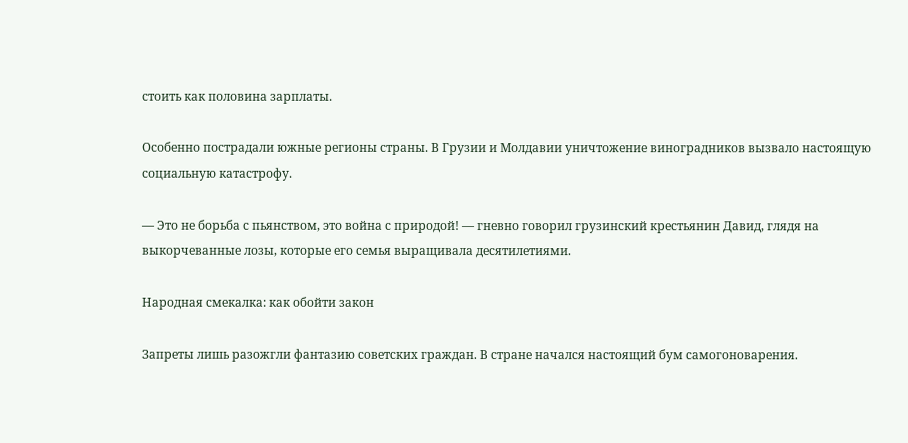стоить как половина зарплаты.

Особенно пострадали южные регионы страны. В Грузии и Молдавии уничтожение виноградников вызвало настоящую социальную катастрофу.

— Это не борьба с пьянством, это война с природой! — гневно говорил грузинский крестьянин Давид, глядя на выкорчеванные лозы, которые его семья выращивала десятилетиями.

Народная смекалка: как обойти закон

Запреты лишь разожгли фантазию советских граждан. В стране начался настоящий бум самогоноварения.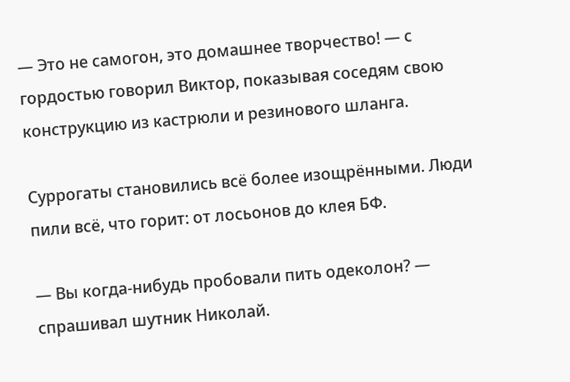— Это не самогон, это домашнее творчество! — с гордостью говорил Виктор, показывая соседям свою конструкцию из кастрюли и резинового шланга.

Суррогаты становились всё более изощрёнными. Люди пили всё, что горит: от лосьонов до клея БФ.

— Вы когда-нибудь пробовали пить одеколон? — спрашивал шутник Николай.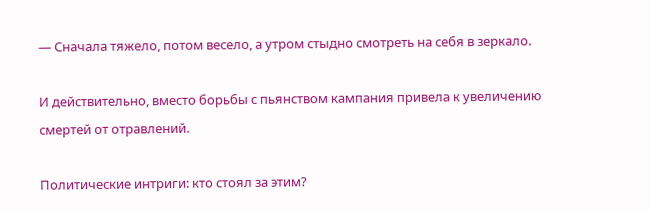— Сначала тяжело, потом весело, а утром стыдно смотреть на себя в зеркало.

И действительно, вместо борьбы с пьянством кампания привела к увеличению смертей от отравлений.

Политические интриги: кто стоял за этим?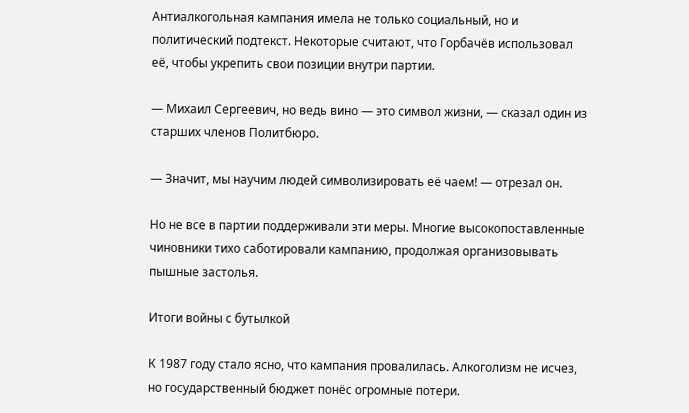Антиалкогольная кампания имела не только социальный, но и политический подтекст. Некоторые считают, что Горбачёв использовал её, чтобы укрепить свои позиции внутри партии.

— Михаил Сергеевич, но ведь вино — это символ жизни, — сказал один из старших членов Политбюро.

— Значит, мы научим людей символизировать её чаем! — отрезал он.

Но не все в партии поддерживали эти меры. Многие высокопоставленные чиновники тихо саботировали кампанию, продолжая организовывать пышные застолья.

Итоги войны с бутылкой

К 1987 году стало ясно, что кампания провалилась. Алкоголизм не исчез, но государственный бюджет понёс огромные потери.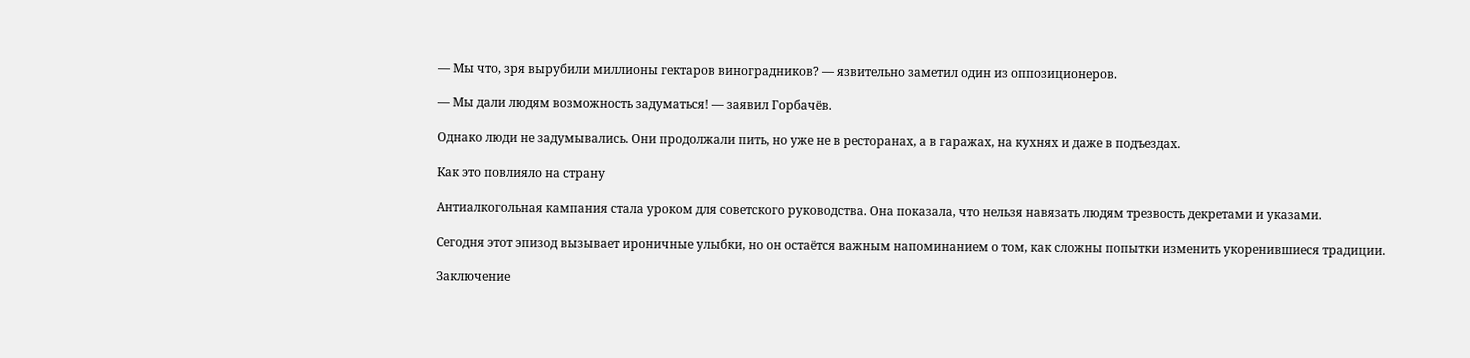— Мы что, зря вырубили миллионы гектаров виноградников? — язвительно заметил один из оппозиционеров.

— Мы дали людям возможность задуматься! — заявил Горбачёв.

Однако люди не задумывались. Они продолжали пить, но уже не в ресторанах, а в гаражах, на кухнях и даже в подъездах.

Как это повлияло на страну

Антиалкогольная кампания стала уроком для советского руководства. Она показала, что нельзя навязать людям трезвость декретами и указами.

Сегодня этот эпизод вызывает ироничные улыбки, но он остаётся важным напоминанием о том, как сложны попытки изменить укоренившиеся традиции.

Заключение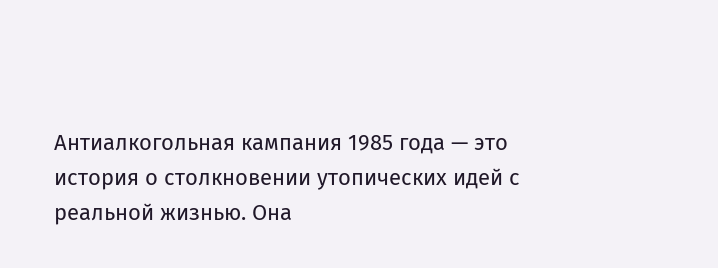Антиалкогольная кампания 1985 года — это история о столкновении утопических идей с реальной жизнью. Она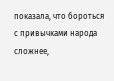показала, что бороться с привычками народа сложнее,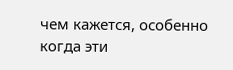чем кажется, особенно когда эти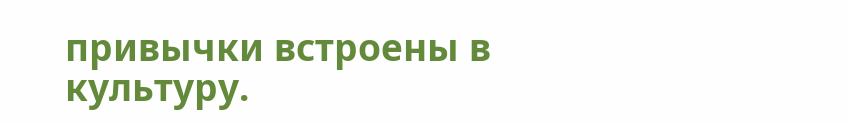привычки встроены в культуру.